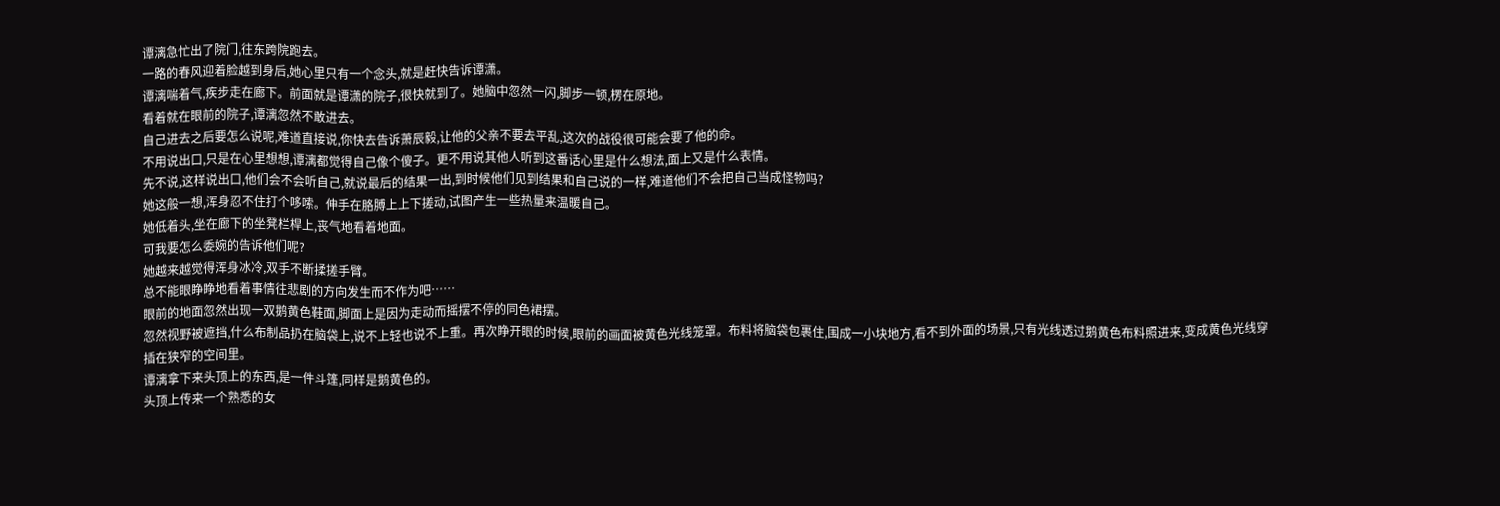谭漓急忙出了院门,往东跨院跑去。
一路的春风迎着脸越到身后,她心里只有一个念头,就是赶快告诉谭潇。
谭漓喘着气,疾步走在廊下。前面就是谭潇的院子,很快就到了。她脑中忽然一闪,脚步一顿,楞在原地。
看着就在眼前的院子,谭漓忽然不敢进去。
自己进去之后要怎么说呢,难道直接说,你快去告诉萧辰毅,让他的父亲不要去平乱,这次的战役很可能会要了他的命。
不用说出口,只是在心里想想,谭漓都觉得自己像个傻子。更不用说其他人听到这番话心里是什么想法,面上又是什么表情。
先不说,这样说出口,他们会不会听自己,就说最后的结果一出,到时候他们见到结果和自己说的一样,难道他们不会把自己当成怪物吗?
她这般一想,浑身忍不住打个哆嗦。伸手在胳膊上上下搓动,试图产生一些热量来温暖自己。
她低着头,坐在廊下的坐凳栏桿上,丧气地看着地面。
可我要怎么委婉的告诉他们呢?
她越来越觉得浑身冰冷,双手不断揉搓手臂。
总不能眼睁睁地看着事情往悲剧的方向发生而不作为吧……
眼前的地面忽然出现一双鹅黄色鞋面,脚面上是因为走动而摇摆不停的同色裙摆。
忽然视野被遮挡,什么布制品扔在脑袋上,说不上轻也说不上重。再次睁开眼的时候,眼前的画面被黄色光线笼罩。布料将脑袋包裹住,围成一小块地方,看不到外面的场景,只有光线透过鹅黄色布料照进来,变成黄色光线穿插在狭窄的空间里。
谭漓拿下来头顶上的东西,是一件斗篷,同样是鹅黄色的。
头顶上传来一个熟悉的女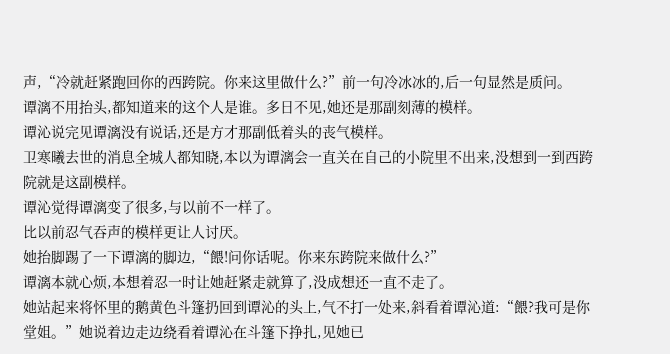声,“冷就赶紧跑回你的西跨院。你来这里做什么?”前一句冷冰冰的,后一句显然是质问。
谭漓不用抬头,都知道来的这个人是谁。多日不见,她还是那副刻薄的模样。
谭沁说完见谭漓没有说话,还是方才那副低着头的丧气模样。
卫寒曦去世的消息全城人都知晓,本以为谭漓会一直关在自己的小院里不出来,没想到一到西跨院就是这副模样。
谭沁觉得谭漓变了很多,与以前不一样了。
比以前忍气吞声的模样更让人讨厌。
她抬脚踢了一下谭漓的脚边,“餵!问你话呢。你来东跨院来做什么?”
谭漓本就心烦,本想着忍一时让她赶紧走就算了,没成想还一直不走了。
她站起来将怀里的鹅黄色斗篷扔回到谭沁的头上,气不打一处来,斜看着谭沁道:“餵?我可是你堂姐。”她说着边走边绕看着谭沁在斗篷下挣扎,见她已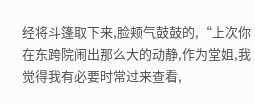经将斗篷取下来,脸颊气鼓鼓的,“上次你在东跨院闹出那么大的动静,作为堂姐,我觉得我有必要时常过来查看,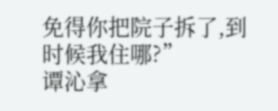免得你把院子拆了,到时候我住哪?”
谭沁拿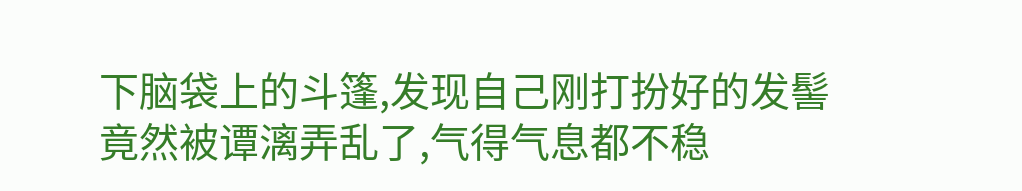下脑袋上的斗篷,发现自己刚打扮好的发髻竟然被谭漓弄乱了,气得气息都不稳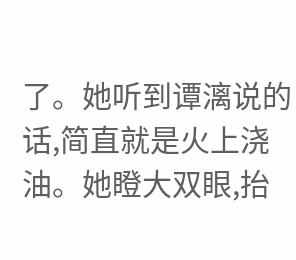了。她听到谭漓说的话,简直就是火上浇油。她瞪大双眼,抬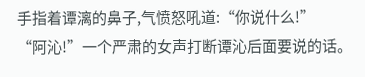手指着谭漓的鼻子,气愤怒吼道:“你说什么!”
“阿沁!”一个严肃的女声打断谭沁后面要说的话。